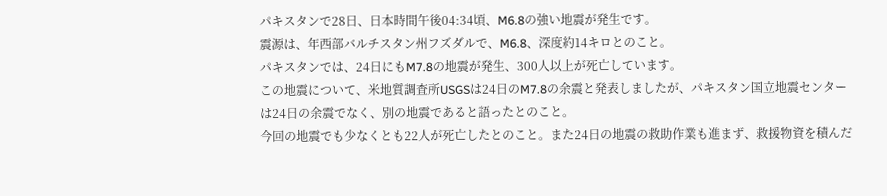パキスタンで28日、日本時間午後04:34頃、M6.8の強い地震が発生です。
震源は、年西部バルチスタン州フズダルで、M6.8、深度約14キロとのこと。
パキスタンでは、24日にもM7.8の地震が発生、300人以上が死亡しています。
この地震について、米地質調査所USGSは24日のM7.8の余震と発表しましたが、パキスタン国立地震センターは24日の余震でなく、別の地震であると語ったとのこと。
今回の地震でも少なくとも22人が死亡したとのこと。また24日の地震の救助作業も進まず、救援物資を積んだ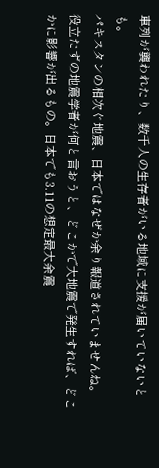車列が襲われたり、数千人の生存者がいる地域に支援が届いていないとも。
パキスタンの相次ぐ地震、日本ではなぜか余り報道されていませんね。
役立たずの地震学者が何と言おうと、どこかで大地震で発生すれば、どこかに影響が出るもの。日本でも3.11の想定最大余震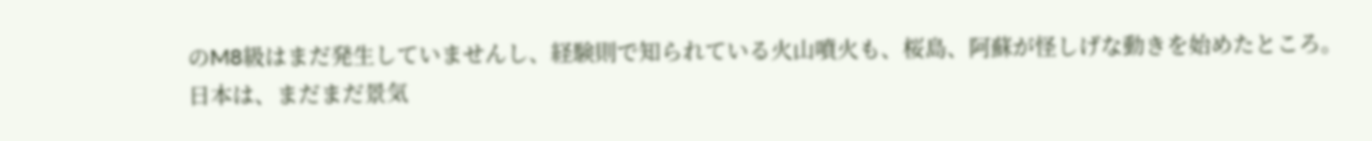のM8級はまだ発生していませんし、経験則で知られている火山噴火も、桜島、阿蘇が怪しげな動きを始めたところ。
日本は、まだまだ景気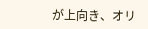が上向き、オリ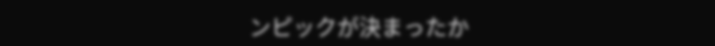ンピックが決まったか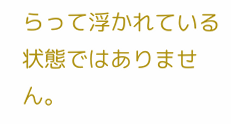らって浮かれている状態ではありません。